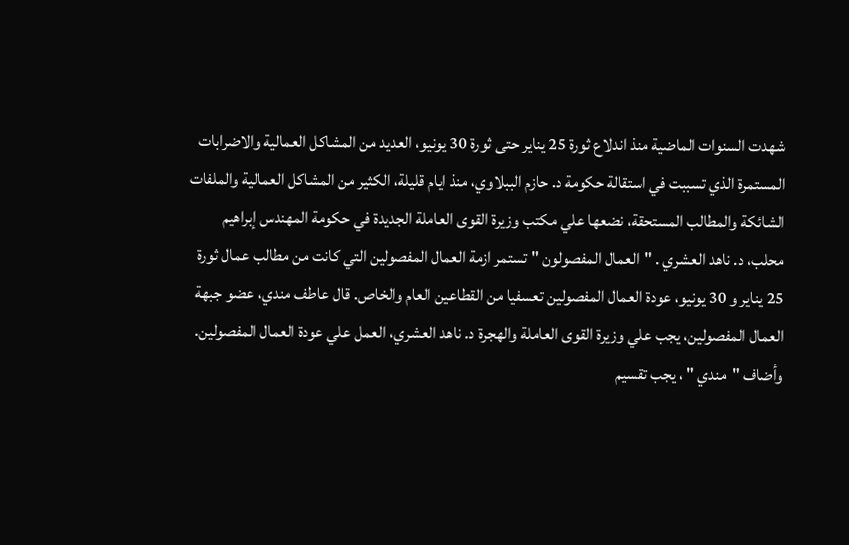شهدت السنوات الماضية منذ اندلاع ثورة 25 يناير حتى ثورة 30 يونيو، العديد من المشاكل العمالية والاضرابات المستمرة الذي تسببت في استقالة حكومة د. حازم الببلاوي، منذ ايام قليلة، الكثير من المشاكل العمالية والملفات الشائكة والمطالب المستحقة، نضعها علي مكتب وزيرة القوى العاملة الجديدة في حكومة المهندس إبراهيم محلب، د. ناهد العشري . "العمال المفصولون " تستمر ازمة العمال المفصولين التي كانت من مطالب عمال ثورة 25 يناير و 30 يونيو، عودة العمال المفصولين تعسفيا من القطاعين العام والخاص. قال عاطف مندي، عضو جبهة العمال المفصولين، يجب علي وزيرة القوى العاملة والهجرة د. ناهد العشري، العمل علي عودة العمال المفصولين. وأضاف "مندي " ، يجب تقسيم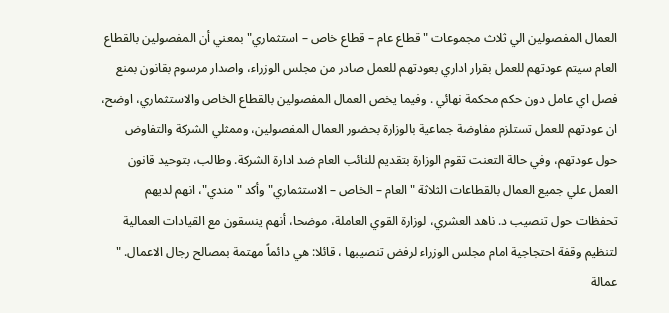العمال المفصولين الي ثلاث مجموعات "قطاع عام – قطاع خاص – استثماري" بمعني أن المفصولين بالقطاع العام سيتم عودتهم للعمل بقرار اداري بعودتهم للعمل صادر من مجلس الوزراء، واصدار مرسوم بقانون بمنع فصل اي عامل دون حكم محكمة نهائي . وفيما يخص العمال المفصولين بالقطاع الخاص والاستثماري، اوضح، ان عودتهم للعمل تستلزم مفاوضة جماعية بالوزارة بحضور العمال المفصولين، وممثلي الشركة والتفاوض حول عودتهم، وفي حالة التعنت تقوم الوزارة بتقديم للنائب العام ضد ادارة الشركة. وطالب، بتوحيد قانون العمل علي جميع العمال بالقطاعات الثلاثة "العام – الخاص – الاستثماري" وأكد "مندي"، انهم لديهم تحفظات حول تنصيب د. ناهد العشري، لوزارة القوي العاملة، موضحا، أنهم ينسقون مع القيادات العمالية لتنظيم وقفة احتجاجية امام مجلس الوزراء لرفض تنصيبها ، قائلا: هي دائماً مهتمة بمصالح رجال الاعمال. " عمالة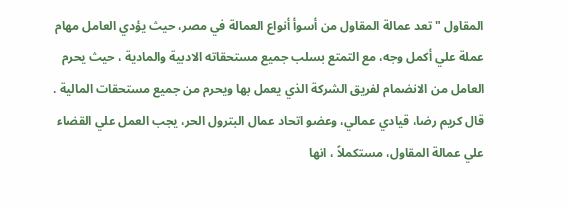المقاول " تعد عمالة المقاول من أسوأ أنواع العمالة في مصر، حيث يؤدي العامل مهام عملة علي أكمل وجه، مع التمتع بسلب جميع مستحقاته الادبية والمادية ، حيث يحرم العامل من الانضمام لفريق الشركة الذي يعمل بها ويحرم من جميع مستحقات المالية . قال كريم رضا، قيادي عمالي، وعضو اتحاد عمال البترول الحر، يجب العمل علي القضاء علي عمالة المقاول، مستكملاً ، انها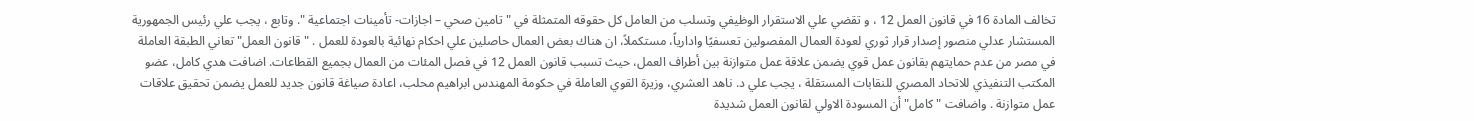تخالف المادة 16 في قانون العمل 12 ، و تقضي علي الاستقرار الوظيفي وتسلب من العامل كل حقوقه المتمثلة في " تامين صحي – اجازات- تأمينات اجتماعية ". وتابع ، يجب علي رئيس الجمهورية المستشار عدلي منصور إصدار قرار ثوري لعودة العمال المفصولين تعسفيًا وادارياً، مستكملاً، ان هناك بعض العمال حاصلين علي احكام نهائية بالعودة للعمل . " قانون العمل" تعاني الطبقة العاملة في مصر من عدم حمايتهم بقانون عمل قوي يضمن علاقة عمل متوازنة بين أطراف العمل، حيث تسبب قانون العمل 12 في فصل المئات من العمال بجميع القطاعات. اضافت هدي كامل، عضو المكتب التنفيذي للاتحاد المصري للنقابات المستقلة ، يجب علي د. ناهد العشري، وزيرة القوي العاملة في حكومة المهندس ابراهيم محلب، اعادة صياغة قانون جديد للعمل يضمن تحقيق علاقات عمل متوازنة . واضافت "كامل" أن المسودة الاولي لقانون العمل شديدة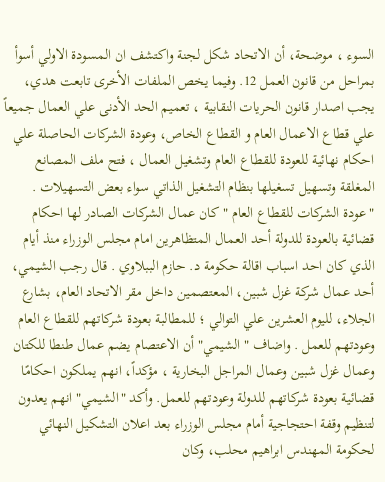السوء ، موضحة، أن الاتحاد شكل لجنة واكتشف ان المسودة الاولي أسوأ بمراحل من قانون العمل 12. وفيما يخص الملفات الأخرى تابعت هدي، يجب اصدار قانون الحريات النقابية ، تعميم الحد الأدنى علي العمال جميعاً علي قطاع الاعمال العام و القطاع الخاص، وعودة الشركات الحاصلة علي احكام نهائية للعودة للقطاع العام وتشغيل العمال ، فتح ملف المصانع المغلقة وتسهيل تسغيلها بنظام التشغيل الذاتي سواء بعض التسهيلات . "عودة الشركات للقطاع العام " كان عمال الشركات الصادر لها احكام قضائية بالعودة للدولة أحد العمال المتظاهرين امام مجلس الوزراء منذ أيام الذي كان احد اسباب اقالة حكومة د. حازم الببلاوي . قال رجب الشيمي، أحد عمال شركة غزل شبين، المعتصمين داخل مقر الاتحاد العام، بشارع الجلاء، لليوم العشرين علي التوالي ؛ للمطالبة بعودة شركاتهم للقطاع العام وعودتهم للعمل . واضاف " الشيمي" أن الاعتصام يضم عمال طنطا للكتان وعمال غزل شبين وعمال المراجل البخارية ، مؤكداً، انهم يملكون احكامًا قضائية بعودة شركاتهم للدولة وعودتهم للعمل. وأكد "الشيمي" انهم يعدون لتنظيم وقفة احتجاجية أمام مجلس الوزراء بعد اعلان التشكيل النهائي لحكومة المهندس ابراهيم محلب، وكان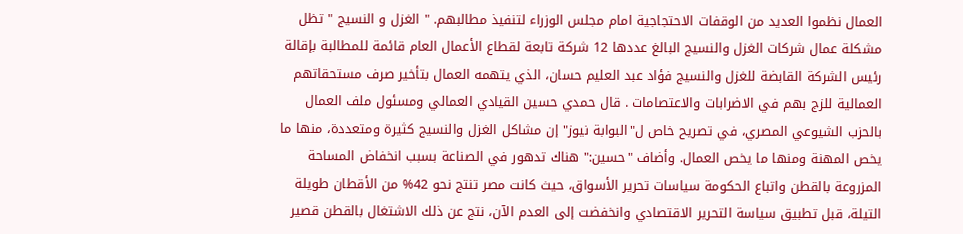العمال نظموا العديد من الوقفات الاحتجاجية امام مجلس الوزراء لتنفيذ مطالبهم. " الغزل و النسيج " تظل مشكلة عمال شركات الغزل والنسيج البالغ عددها 12 شركة تابعة لقطاع الأعمال العام قائمة للمطالبة بإقالة رئيس الشركة القابضة للغزل والنسيج فؤاد عبد العليم حسان، الذي يتهمه العمال بتأخير صرف مستحقاتهم العمالية للزج بهم في الاضرابات والاعتصامات . قال حمدي حسين القيادي العمالي ومسئول ملف العمال بالحزب الشيوعي المصري، في تصريح خاص ل"البوابة نيوز" إن مشاكل الغزل والنسيج كثيرة ومتعددة، منها ما يخص المهنة ومنها ما يخص العمال. وأضاف "حسين:" هناك تدهور في الصناعة بسبب انخفاض المساحة المزروعة بالقطن واتباع الحكومة سياسات تحرير الأسواق، حيث كانت مصر تنتج نحو 42% من الأقطان طويلة التيلة، قبل تطبيق سياسة التحرير الاقتصادي وانخفضت إلى العدم الآن، نتج عن ذلك الاشتغال بالقطن قصير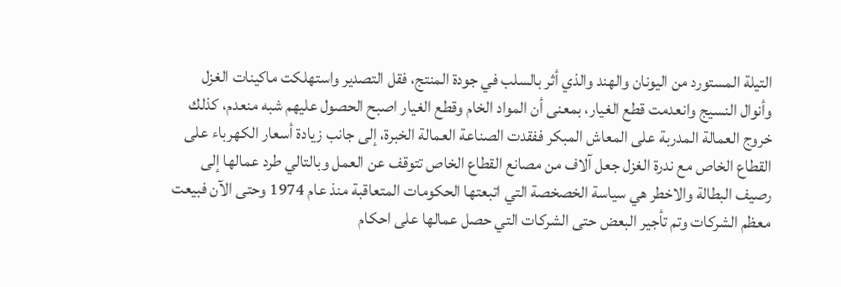التيلة المستورد من اليونان والهند والذي أثر بالسلب في جودة المنتج، فقل التصدير واستهلكت ماكينات الغزل وأنوال النسيج وانعدمت قطع الغيار، بمعنى أن المواد الخام وقطع الغيار اصبح الحصول عليهم شبه منعدم، كذلك خروج العمالة المدربة على المعاش المبكر ففقدت الصناعة العمالة الخبرة، إلى جانب زيادة أسعار الكهرباء على القطاع الخاص مع ندرة الغزل جعل آلاف من مصانع القطاع الخاص تتوقف عن العمل وبالتالي طرد عمالها إلى رصيف البطالة والاخطر هي سياسة الخصخصة التي اتبعتها الحكومات المتعاقبة منذ عام 1974 وحتى الآن فبيعت معظم الشركات وتم تأجير البعض حتى الشركات التي حصل عمالها على احكام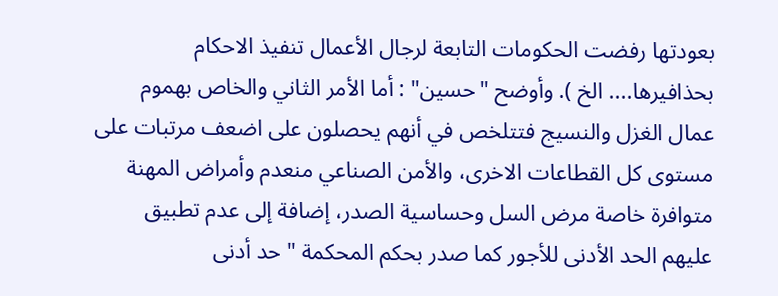بعودتها رفضت الحكومات التابعة لرجال الأعمال تنفيذ الاحكام بحذافيرها.... الخ ). وأوضح "حسين" : أما الأمر الثاني والخاص بهموم عمال الغزل والنسيج فتتلخص في أنهم يحصلون على اضعف مرتبات على مستوى كل القطاعات الاخرى، والأمن الصناعي منعدم وأمراض المهنة متوافرة خاصة مرض السل وحساسية الصدر، إضافة إلى عدم تطبيق عليهم الحد الأدنى للأجور كما صدر بحكم المحكمة " حد أدنى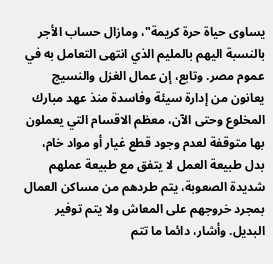يساوى حياة حرة كريمة"، ومازال حساب الأجر بالنسبة اليهم بالمليم الذي انتهى التعامل به في عموم مصر. وتابع، إن عمال الغزل والنسيج يعانون من إدارة سيئة وفاسدة منذ عهد مبارك المخلوع وحتى الآن، معظم الاقسام التي يعملون بها متوقفة لعدم وجود قطع غيار أو مواد خام، بدل طبيعة العمل لا يتفق مع طبيعة عملهم شديدة الصعوبة، يتم طردهم من مساكن العمال بمجرد خروجهم على المعاش ولا يتم توفير البديل. وأشار، دائما ما تتم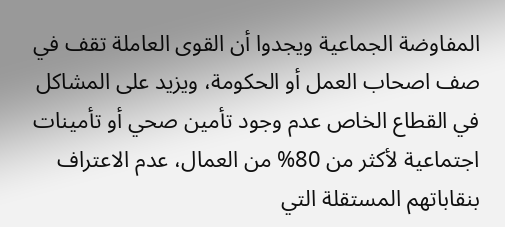المفاوضة الجماعية ويجدوا أن القوى العاملة تقف في صف اصحاب العمل أو الحكومة، ويزيد على المشاكل في القطاع الخاص عدم وجود تأمين صحي أو تأمينات اجتماعية لأكثر من 80% من العمال، عدم الاعتراف بنقاباتهم المستقلة التي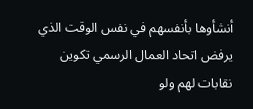أنشأوها بأنفسهم في نفس الوقت الذي يرفض اتحاد العمال الرسمي تكوين نقابات لهم ولو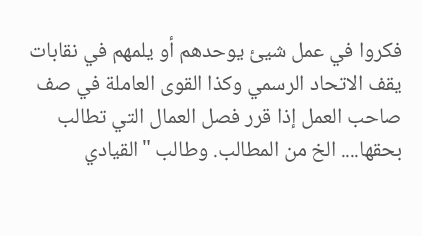فكروا في عمل شيئ يوحدهم أو يلمهم في نقابات يقف الاتحاد الرسمي وكذا القوى العاملة في صف صاحب العمل إذا قرر فصل العمال التي تطالب بحقها.... الخ من المطالب. وطالب "القيادي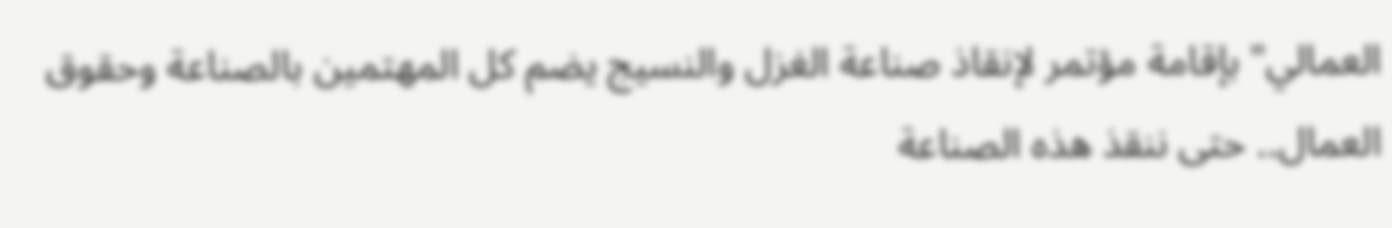العمالي" بإقامة مؤتمر لإنقاذ صناعة الغزل والنسيج يضم كل المهتمين بالصناعة وحقوق العمال.. حتى ننقذ هذه الصناعة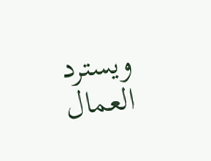ويسترد العمال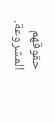حقوقهم المشروعة.